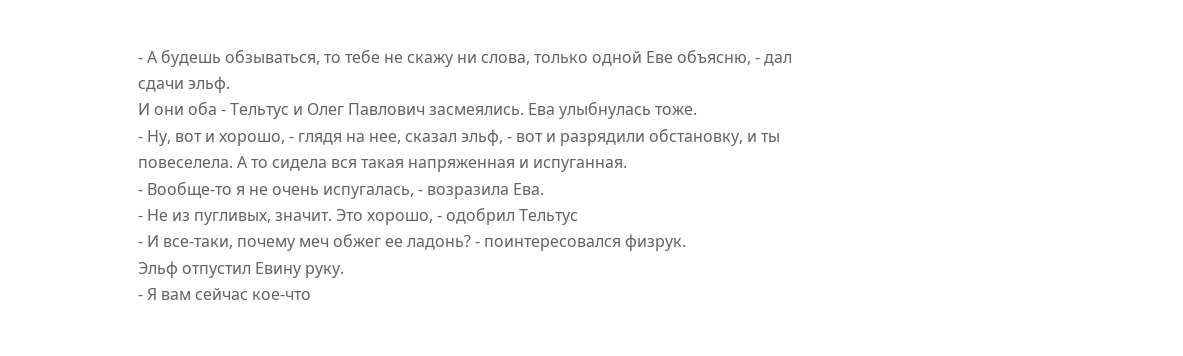- А будешь обзываться, то тебе не скажу ни слова, только одной Еве объясню, - дал сдачи эльф.
И они оба - Тельтус и Олег Павлович засмеялись. Ева улыбнулась тоже.
- Ну, вот и хорошо, - глядя на нее, сказал эльф, - вот и разрядили обстановку, и ты повеселела. А то сидела вся такая напряженная и испуганная.
- Вообще-то я не очень испугалась, - возразила Ева.
- Не из пугливых, значит. Это хорошо, - одобрил Тельтус
- И все-таки, почему меч обжег ее ладонь? - поинтересовался физрук.
Эльф отпустил Евину руку.
- Я вам сейчас кое-что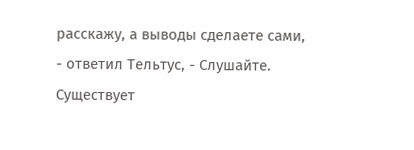расскажу, а выводы сделаете сами, - ответил Тельтус, - Слушайте. Существует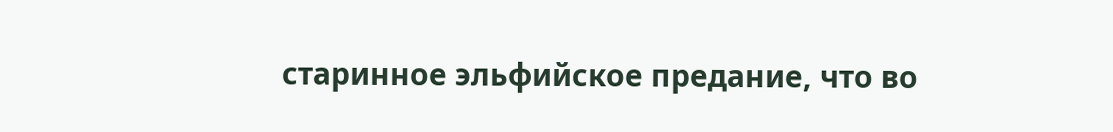старинное эльфийское предание, что во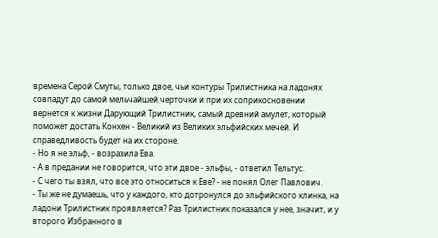времена Серой Смуты, только двое, чьи контуры Трилистника на ладонях совпадут до самой мельчайшей черточки и при их соприкосновении вернется к жизни Дарующий Трилистник, самый древний амулет, который поможет достать Конхен - Великий из Великих эльфийских мечей. И справедливость будет на их стороне.
- Но я не эльф, - возразила Ева.
- А в предании не говорится, что эти двое - эльфы, - ответил Тельтус.
- С чего ты взял, что все это относиться к Еве? - не понял Олег Павлович.
- Ты же не думаешь, что у каждого, кто дотронулся до эльфийского клинка, на ладони Трилистник проявляется? Раз Трилистник показался у нее, значит, и у второго Избранного в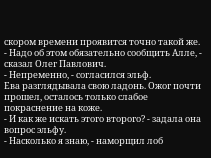скором времени проявится точно такой же.
- Надо об этом обязательно сообщить Алле, - сказал Олег Павлович.
- Непременно, - согласился эльф.
Ева разглядывала свою ладонь. Ожог почти прошел, осталось только слабое покраснение на коже.
- И как же искать этого второго? - задала она вопрос эльфу.
- Насколько я знаю, - наморщил лоб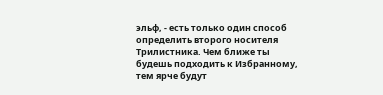эльф, - есть только один способ определить второго носителя Трилистника. Чем ближе ты будешь подходить к Избранному, тем ярче будут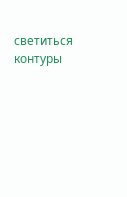светиться контуры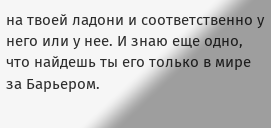на твоей ладони и соответственно у него или у нее. И знаю еще одно, что найдешь ты его только в мире за Барьером.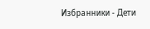Избранники - Дети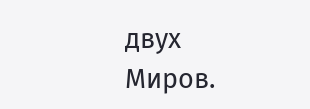двух Миров.